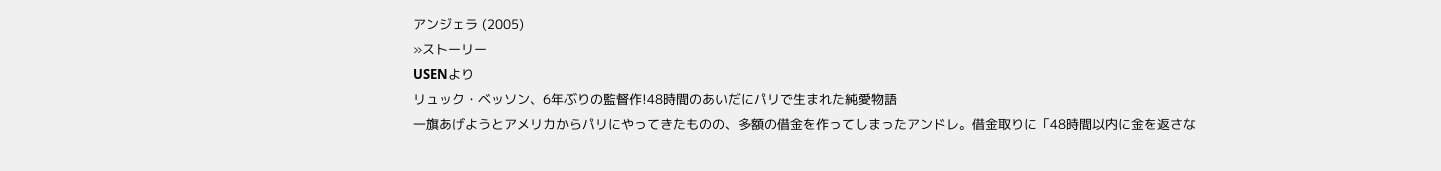アンジェラ (2005)
»ストーリー
USENより
リュック・ベッソン、6年ぶりの監督作!48時間のあいだにパリで生まれた純愛物語
一旗あげようとアメリカからパリにやってきたものの、多額の借金を作ってしまったアンドレ。借金取りに「48時間以内に金を返さな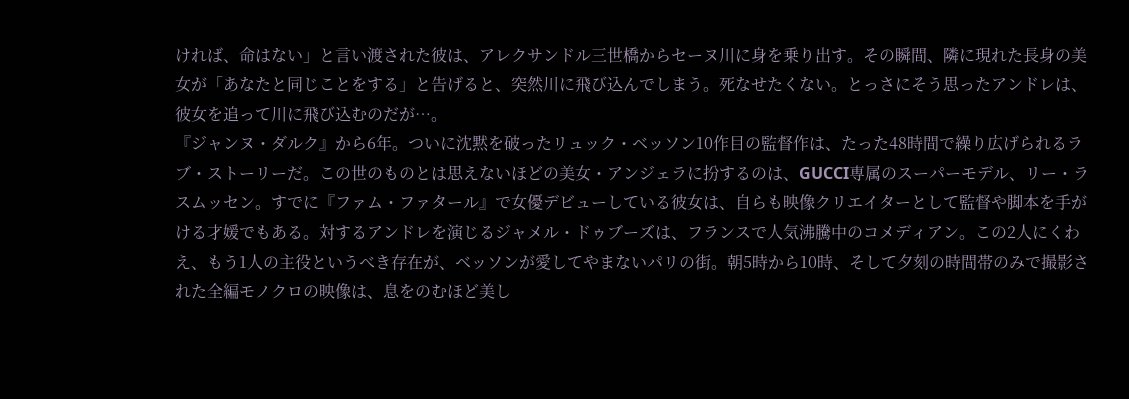ければ、命はない」と言い渡された彼は、アレクサンドル三世橋からセーヌ川に身を乗り出す。その瞬間、隣に現れた長身の美女が「あなたと同じことをする」と告げると、突然川に飛び込んでしまう。死なせたくない。とっさにそう思ったアンドレは、彼女を追って川に飛び込むのだが…。
『ジャンヌ・ダルク』から6年。ついに沈黙を破ったリュック・ベッソン10作目の監督作は、たった48時間で繰り広げられるラブ・ストーリーだ。この世のものとは思えないほどの美女・アンジェラに扮するのは、GUCCI専属のスーパーモデル、リー・ラスムッセン。すでに『ファム・ファタール』で女優デビューしている彼女は、自らも映像クリエイターとして監督や脚本を手がける才媛でもある。対するアンドレを演じるジャメル・ドゥブーズは、フランスで人気沸騰中のコメディアン。この2人にくわえ、もう1人の主役というべき存在が、ベッソンが愛してやまないパリの街。朝5時から10時、そして夕刻の時間帯のみで撮影された全編モノクロの映像は、息をのむほど美し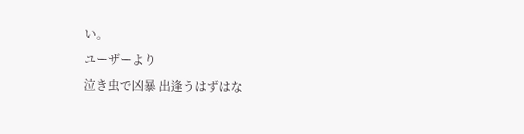い。
ユーザーより
泣き虫で凶暴 出逢うはずはな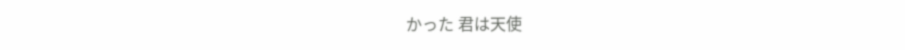かった 君は天使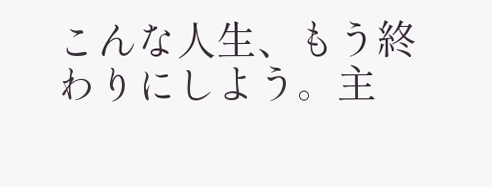こんな人生、もう終わりにしよう。主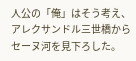人公の「俺」はそう考え、アレクサンドル三世橋からセーヌ河を見下ろした。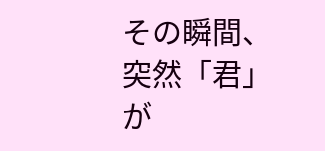その瞬間、突然「君」が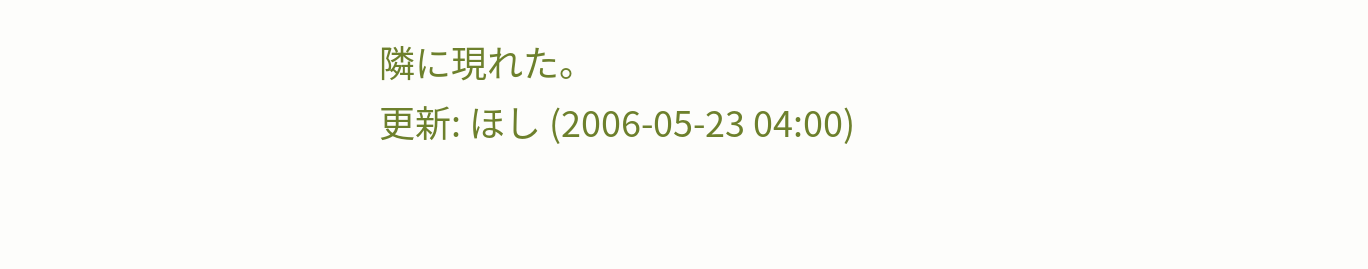隣に現れた。
更新: ほし (2006-05-23 04:00)